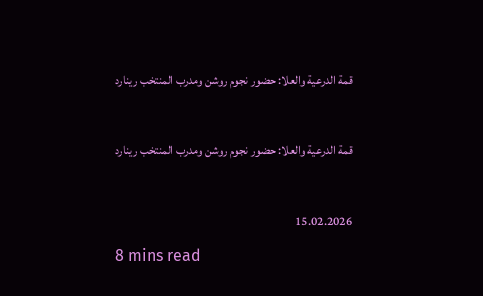قمة الدرعية والعلا: حضور نجوم روشن ومدرب المنتخب رينارد

قمة الدرعية والعلا: حضور نجوم روشن ومدرب المنتخب رينارد

15.02.2026
8 mins read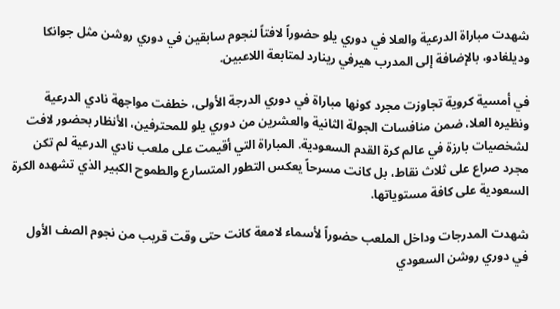شهدت مباراة الدرعية والعلا في دوري يلو حضوراً لافتاً لنجوم سابقين في دوري روشن مثل جوانكا وديلغادو، بالإضافة إلى المدرب هيرفي رينارد لمتابعة اللاعبين.

في أمسية كروية تجاوزت مجرد كونها مباراة في دوري الدرجة الأولى، خطفت مواجهة نادي الدرعية ونظيره العلا، ضمن منافسات الجولة الثانية والعشرين من دوري يلو للمحترفين، الأنظار بحضور لافت لشخصيات بارزة في عالم كرة القدم السعودية. المباراة التي أقيمت على ملعب نادي الدرعية لم تكن مجرد صراع على ثلاث نقاط، بل كانت مسرحاً يعكس التطور المتسارع والطموح الكبير الذي تشهده الكرة السعودية على كافة مستوياتها.

شهدت المدرجات وداخل الملعب حضوراً لأسماء لامعة كانت حتى وقت قريب من نجوم الصف الأول في دوري روشن السعودي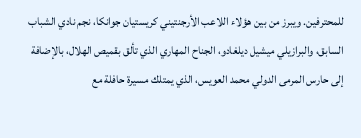للمحترفين. ويبرز من بين هؤلاء اللاعب الأرجنتيني كريستيان جوانكا، نجم نادي الشباب السابق، والبرازيلي ميشيل ديلغادو، الجناح المهاري الذي تألق بقميص الهلال، بالإضافة إلى حارس المرمى الدولي محمد العويس، الذي يمتلك مسيرة حافلة مع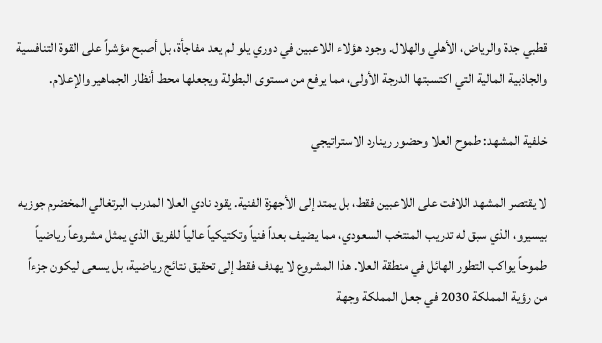قطبي جدة والرياض، الأهلي والهلال. وجود هؤلاء اللاعبين في دوري يلو لم يعد مفاجأة، بل أصبح مؤشراً على القوة التنافسية والجاذبية المالية التي اكتسبتها الدرجة الأولى، مما يرفع من مستوى البطولة ويجعلها محط أنظار الجماهير والإعلام.

خلفية المشهد: طموح العلا وحضور رينارد الاستراتيجي

لا يقتصر المشهد اللافت على اللاعبين فقط، بل يمتد إلى الأجهزة الفنية. يقود نادي العلا المدرب البرتغالي المخضرم جوزيه بيسيرو، الذي سبق له تدريب المنتخب السعودي، مما يضيف بعداً فنياً وتكتيكياً عالياً للفريق الذي يمثل مشروعاً رياضياً طموحاً يواكب التطور الهائل في منطقة العلا. هذا المشروع لا يهدف فقط إلى تحقيق نتائج رياضية، بل يسعى ليكون جزءاً من رؤية المملكة 2030 في جعل المملكة وجهة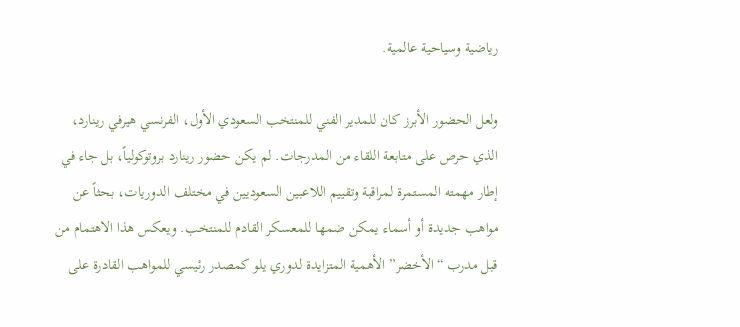رياضية وسياحية عالمية.

ولعل الحضور الأبرز كان للمدير الفني للمنتخب السعودي الأول، الفرنسي هيرفي رينارد، الذي حرص على متابعة اللقاء من المدرجات. لم يكن حضور رينارد بروتوكولياً، بل جاء في إطار مهمته المستمرة لمراقبة وتقييم اللاعبين السعوديين في مختلف الدوريات، بحثاً عن مواهب جديدة أو أسماء يمكن ضمها للمعسكر القادم للمنتخب. ويعكس هذا الاهتمام من قبل مدرب “الأخضر” الأهمية المتزايدة لدوري يلو كمصدر رئيسي للمواهب القادرة على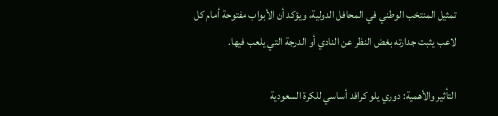تمثيل المنتخب الوطني في المحافل الدولية، ويؤكد أن الأبواب مفتوحة أمام كل لاعب يثبت جدارته بغض النظر عن النادي أو الدرجة التي يلعب فيها.

التأثير والأهمية: دوري يلو كرافد أساسي للكرة السعودية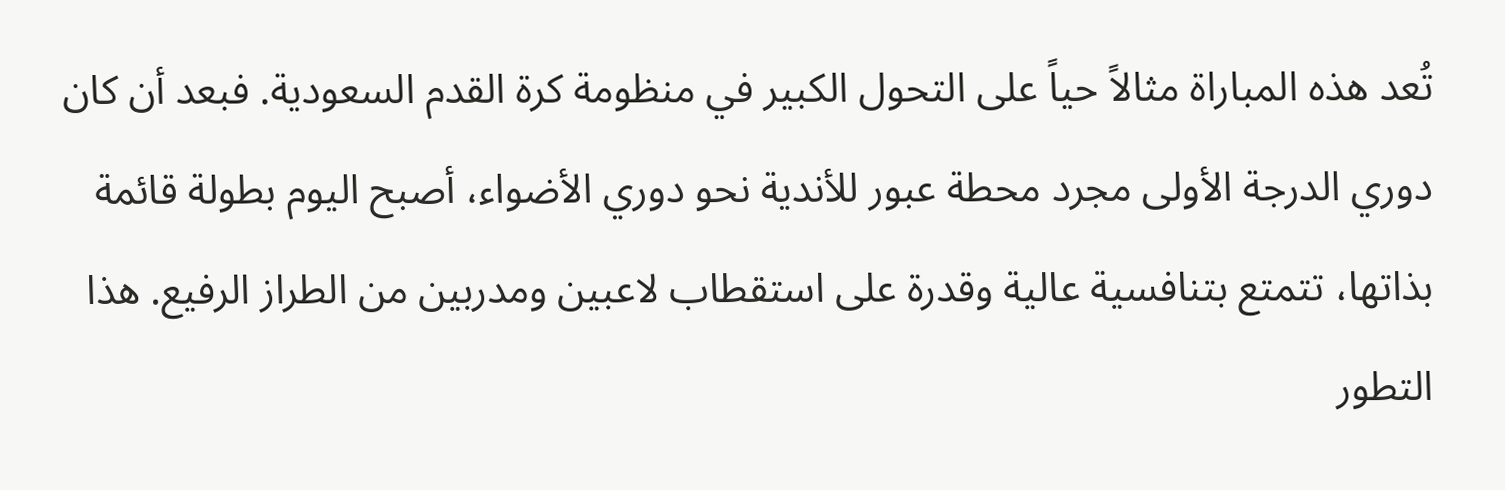تُعد هذه المباراة مثالاً حياً على التحول الكبير في منظومة كرة القدم السعودية. فبعد أن كان دوري الدرجة الأولى مجرد محطة عبور للأندية نحو دوري الأضواء، أصبح اليوم بطولة قائمة بذاتها، تتمتع بتنافسية عالية وقدرة على استقطاب لاعبين ومدربين من الطراز الرفيع. هذا التطور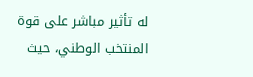له تأثير مباشر على قوة المنتخب الوطني، حيث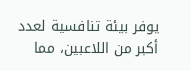يوفر بيئة تنافسية لعدد أكبر من اللاعبين، مما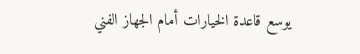يوسع قاعدة الخيارات أمام الجهاز الفني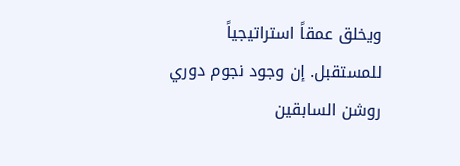ويخلق عمقاً استراتيجياً للمستقبل. إن وجود نجوم دوري روشن السابقين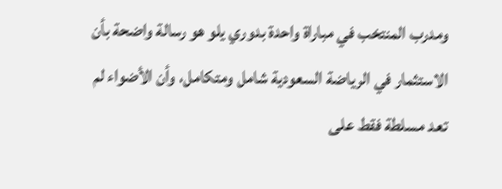ومدرب المنتخب في مباراة واحدة بدوري يلو هو رسالة واضحة بأن الاستثمار في الرياضة السعودية شامل ومتكامل، وأن الأضواء لم تعد مسلطة فقط على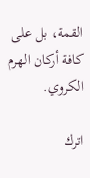القمة، بل على كافة أركان الهرم الكروي.

اترك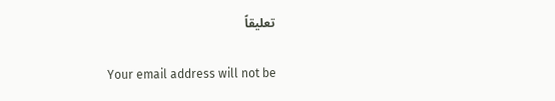تعليقاً

Your email address will not be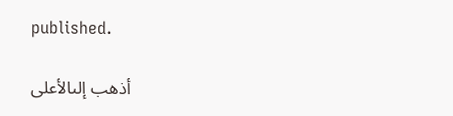published.

أذهب إلىالأعلى